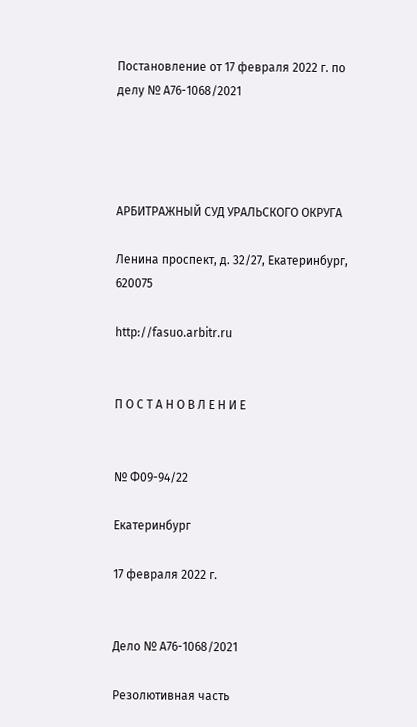Постановление от 17 февраля 2022 г. по делу № А76-1068/2021




АРБИТРАЖНЫЙ СУД УРАЛЬСКОГО ОКРУГА

Ленина проспект, д. 32/27, Екатеринбург, 620075

http://fasuo.arbitr.ru


П О С Т А Н О В Л Е Н И Е


№ Ф09-94/22

Екатеринбург

17 февраля 2022 г.


Дело № А76-1068/2021

Резолютивная часть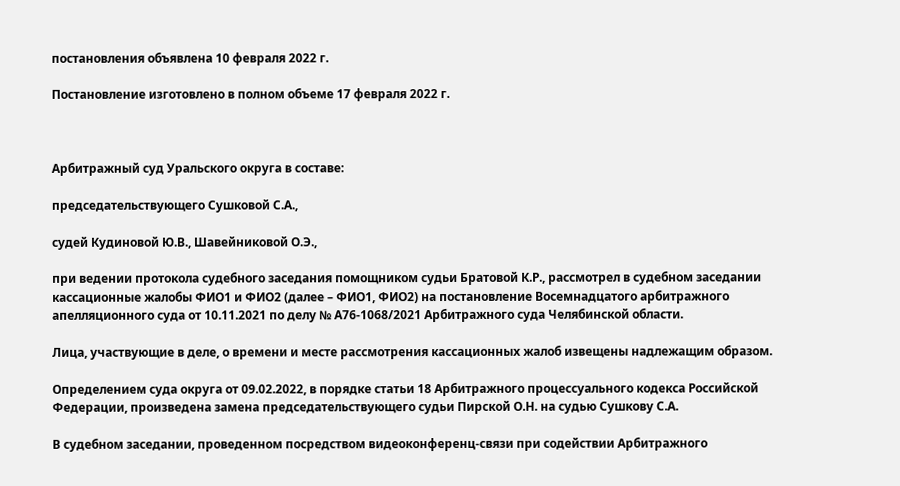постановления объявлена 10 февраля 2022 г.

Постановление изготовлено в полном объеме 17 февраля 2022 г.



Арбитражный суд Уральского округа в составе:

председательствующего Сушковой С.А.,

судей Кудиновой Ю.В., Шавейниковой О.Э.,

при ведении протокола судебного заседания помощником судьи Братовой К.Р., рассмотрел в судебном заседании кассационные жалобы ФИО1 и ФИО2 (далее – ФИО1, ФИО2) на постановление Восемнадцатого арбитражного апелляционного суда от 10.11.2021 по делу № А76-1068/2021 Арбитражного суда Челябинской области.

Лица, участвующие в деле, о времени и месте рассмотрения кассационных жалоб извещены надлежащим образом.

Определением суда округа от 09.02.2022, в порядке статьи 18 Арбитражного процессуального кодекса Российской Федерации, произведена замена председательствующего судьи Пирской О.Н. на судью Сушкову С.А.

В судебном заседании, проведенном посредством видеоконференц-связи при содействии Арбитражного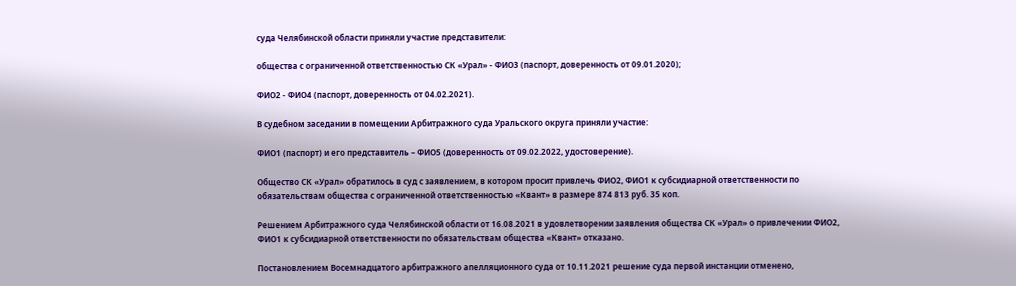суда Челябинской области приняли участие представители:

общества с ограниченной ответственностью СК «Урал» - ФИО3 (паспорт, доверенность от 09.01.2020);

ФИО2 - ФИО4 (паспорт, доверенность от 04.02.2021).

В судебном заседании в помещении Арбитражного суда Уральского округа приняли участие:

ФИО1 (паспорт) и его представитель – ФИО5 (доверенность от 09.02.2022, удостоверение).

Общество СК «Урал» обратилось в суд с заявлением, в котором просит привлечь ФИО2, ФИО1 к субсидиарной ответственности по обязательствам общества с ограниченной ответственностью «Квант» в размере 874 813 руб. 35 коп.

Решением Арбитражного суда Челябинской области от 16.08.2021 в удовлетворении заявления общества СК «Урал» о привлечении ФИО2, ФИО1 к субсидиарной ответственности по обязательствам общества «Квант» отказано.

Постановлением Восемнадцатого арбитражного апелляционного суда от 10.11.2021 решение суда первой инстанции отменено,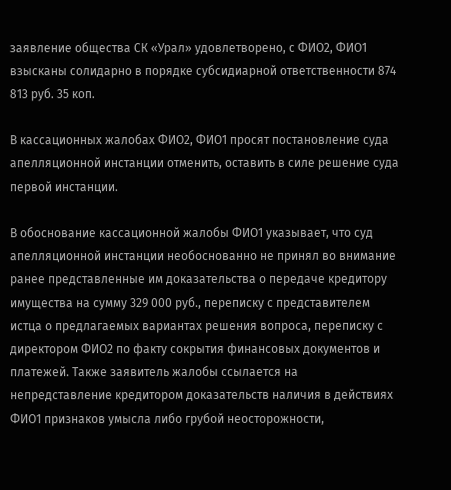заявление общества СК «Урал» удовлетворено, с ФИО2, ФИО1 взысканы солидарно в порядке субсидиарной ответственности 874 813 руб. 35 коп.

В кассационных жалобах ФИО2, ФИО1 просят постановление суда апелляционной инстанции отменить, оставить в силе решение суда первой инстанции.

В обоснование кассационной жалобы ФИО1 указывает, что суд апелляционной инстанции необоснованно не принял во внимание ранее представленные им доказательства о передаче кредитору имущества на сумму 329 000 руб., переписку с представителем истца о предлагаемых вариантах решения вопроса, переписку с директором ФИО2 по факту сокрытия финансовых документов и платежей. Также заявитель жалобы ссылается на непредставление кредитором доказательств наличия в действиях ФИО1 признаков умысла либо грубой неосторожности,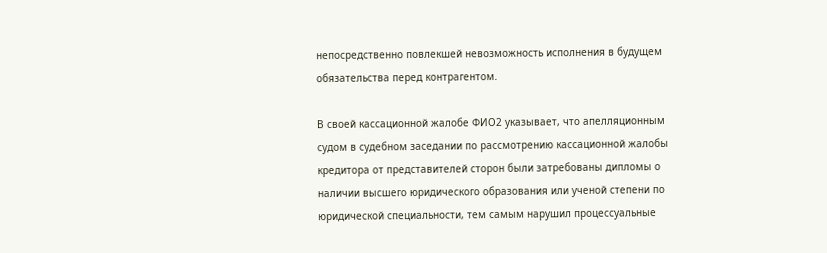непосредственно повлекшей невозможность исполнения в будущем обязательства перед контрагентом.

В своей кассационной жалобе ФИО2 указывает, что апелляционным судом в судебном заседании по рассмотрению кассационной жалобы кредитора от представителей сторон были затребованы дипломы о наличии высшего юридического образования или ученой степени по юридической специальности, тем самым нарушил процессуальные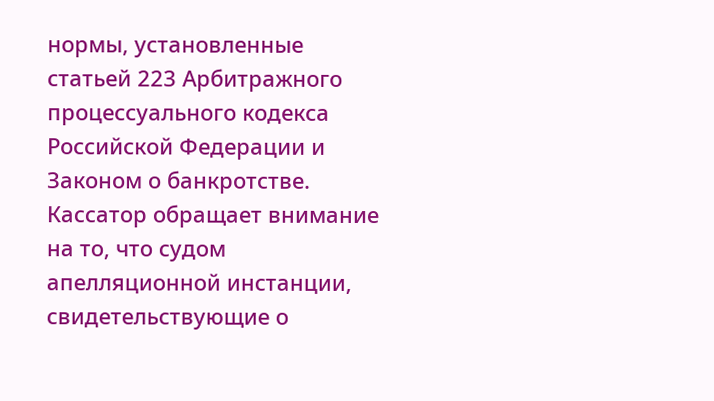нормы, установленные статьей 223 Арбитражного процессуального кодекса Российской Федерации и Законом о банкротстве. Кассатор обращает внимание на то, что судом апелляционной инстанции, свидетельствующие о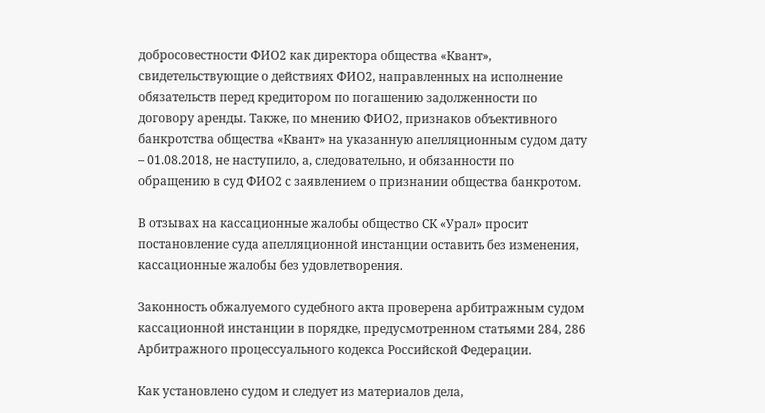добросовестности ФИО2 как директора общества «Квант», свидетельствующие о действиях ФИО2, направленных на исполнение обязательств перед кредитором по погашению задолженности по договору аренды. Также, по мнению ФИО2, признаков объективного банкротства общества «Квант» на указанную апелляционным судом дату – 01.08.2018, не наступило, а, следовательно, и обязанности по обращению в суд ФИО2 с заявлением о признании общества банкротом.

В отзывах на кассационные жалобы общество СК «Урал» просит постановление суда апелляционной инстанции оставить без изменения, кассационные жалобы без удовлетворения.

Законность обжалуемого судебного акта проверена арбитражным судом кассационной инстанции в порядке, предусмотренном статьями 284, 286 Арбитражного процессуального кодекса Российской Федерации.

Как установлено судом и следует из материалов дела,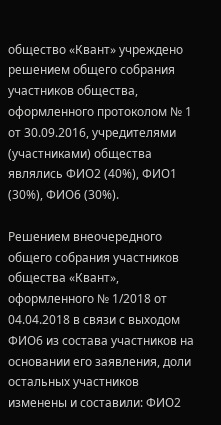общество «Квант» учреждено решением общего собрания участников общества, оформленного протоколом № 1 от 30.09.2016, учредителями (участниками) общества являлись ФИО2 (40%), ФИО1 (30%), ФИО6 (30%).

Решением внеочередного общего собрания участников общества «Квант», оформленного № 1/2018 от 04.04.2018 в связи с выходом ФИО6 из состава участников на основании его заявления, доли остальных участников изменены и составили: ФИО2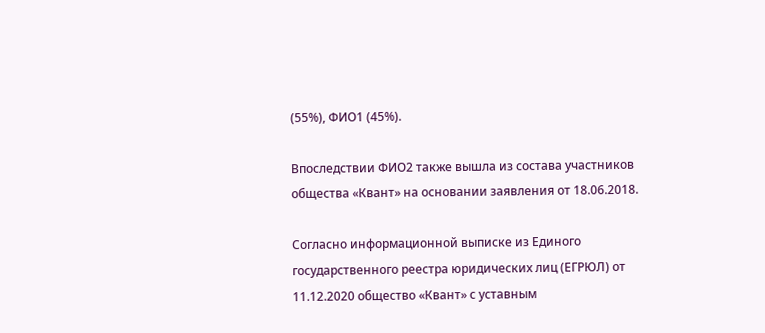(55%), ФИО1 (45%).

Впоследствии ФИО2 также вышла из состава участников общества «Квант» на основании заявления от 18.06.2018.

Согласно информационной выписке из Единого государственного реестра юридических лиц (ЕГРЮЛ) от 11.12.2020 общество «Квант» с уставным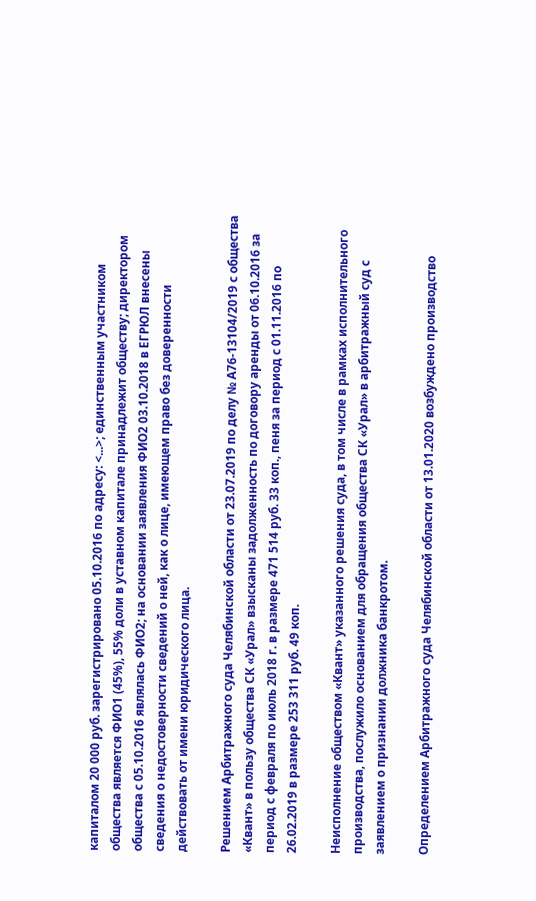капиталом 20 000 руб. зарегистрировано 05.10.2016 по адресу: <...>; единственным участником общества является ФИО1 (45%), 55% доли в уставном капитале принадлежит обществу; директором общества с 05.10.2016 являлась ФИО2; на основании заявления ФИО2 03.10.2018 в ЕГРЮЛ внесены сведения о недостоверности сведений о ней, как о лице, имеющем право без доверенности действовать от имени юридического лица.

Решением Арбитражного суда Челябинской области от 23.07.2019 по делу № А76-13104/2019 с общества «Квант» в пользу общества СК «Урал» взысканы задолженность по договору аренды от 06.10.2016 за период с февраля по июль 2018 г. в размере 471 514 руб. 33 коп., пеня за период с 01.11.2016 по 26.02.2019 в размере 253 311 руб. 49 коп.

Неисполнение обществом «Квант» указанного решения суда, в том числе в рамках исполнительного производства, послужило основанием для обращения общества СК «Урал» в арбитражный суд с заявлением о признании должника банкротом.

Определением Арбитражного суда Челябинской области от 13.01.2020 возбуждено производство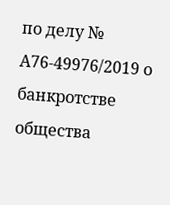по делу № А76-49976/2019 о банкротстве общества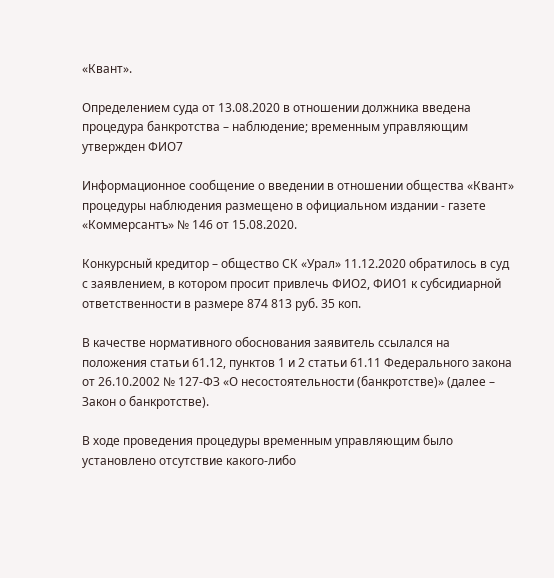«Квант».

Определением суда от 13.08.2020 в отношении должника введена процедура банкротства – наблюдение; временным управляющим утвержден ФИО7

Информационное сообщение о введении в отношении общества «Квант» процедуры наблюдения размещено в официальном издании - газете «Коммерсантъ» № 146 от 15.08.2020.

Конкурсный кредитор – общество СК «Урал» 11.12.2020 обратилось в суд с заявлением, в котором просит привлечь ФИО2, ФИО1 к субсидиарной ответственности в размере 874 813 руб. 35 коп.

В качестве нормативного обоснования заявитель ссылался на положения статьи 61.12, пунктов 1 и 2 статьи 61.11 Федерального закона от 26.10.2002 № 127-ФЗ «О несостоятельности (банкротстве)» (далее – Закон о банкротстве).

В ходе проведения процедуры временным управляющим было установлено отсутствие какого-либо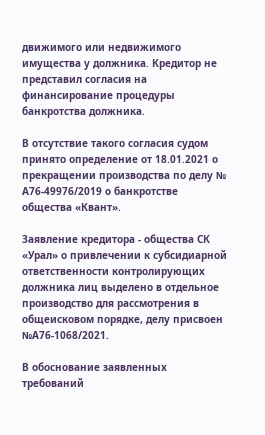движимого или недвижимого имущества у должника. Кредитор не представил согласия на финансирование процедуры банкротства должника.

В отсутствие такого согласия судом принято определение от 18.01.2021 о прекращении производства по делу № А76-49976/2019 о банкротстве общества «Квант».

Заявление кредитора - общества СК «Урал» о привлечении к субсидиарной ответственности контролирующих должника лиц выделено в отдельное производство для рассмотрения в общеисковом порядке, делу присвоен №А76-1068/2021.

В обоснование заявленных требований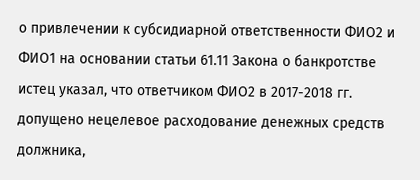о привлечении к субсидиарной ответственности ФИО2 и ФИО1 на основании статьи 61.11 Закона о банкротстве истец указал, что ответчиком ФИО2 в 2017-2018 гг. допущено нецелевое расходование денежных средств должника,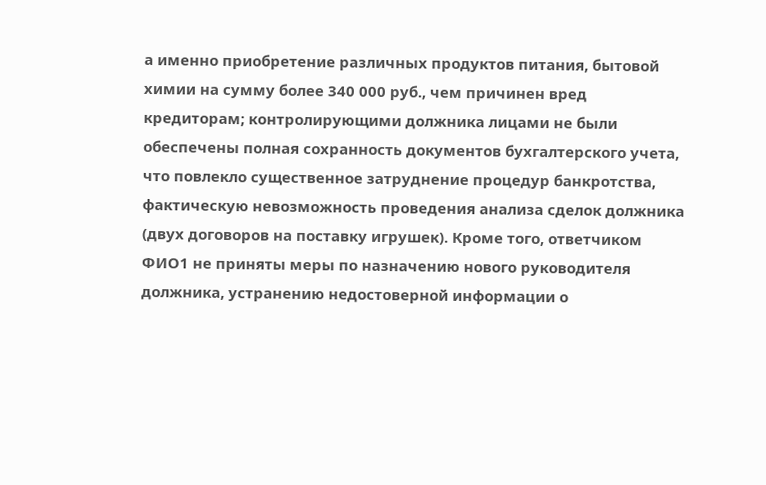а именно приобретение различных продуктов питания, бытовой химии на сумму более 340 000 руб., чем причинен вред кредиторам; контролирующими должника лицами не были обеспечены полная сохранность документов бухгалтерского учета, что повлекло существенное затруднение процедур банкротства, фактическую невозможность проведения анализа сделок должника (двух договоров на поставку игрушек). Кроме того, ответчиком ФИО1 не приняты меры по назначению нового руководителя должника, устранению недостоверной информации о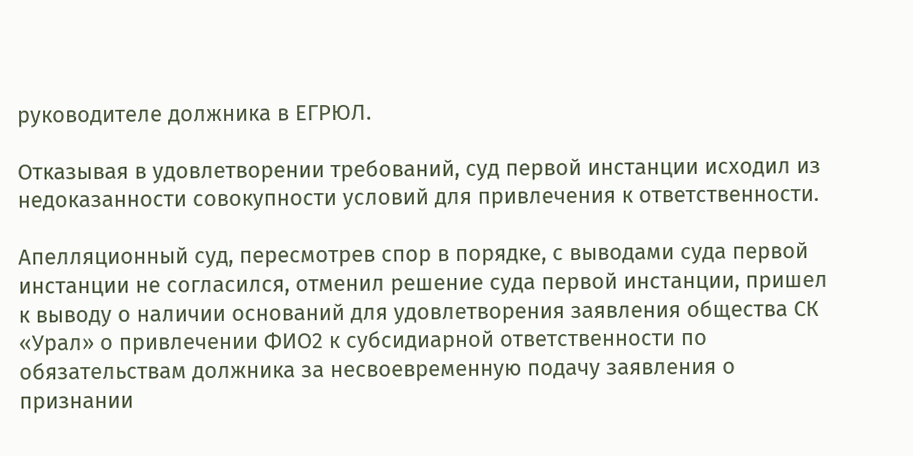руководителе должника в ЕГРЮЛ.

Отказывая в удовлетворении требований, суд первой инстанции исходил из недоказанности совокупности условий для привлечения к ответственности.

Апелляционный суд, пересмотрев спор в порядке, с выводами суда первой инстанции не согласился, отменил решение суда первой инстанции, пришел к выводу о наличии оснований для удовлетворения заявления общества СК «Урал» о привлечении ФИО2 к субсидиарной ответственности по обязательствам должника за несвоевременную подачу заявления о признании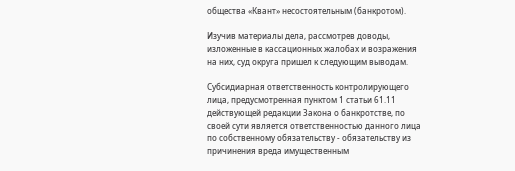общества «Квант» несостоятельным (банкротом).

Изучив материалы дела, рассмотрев доводы, изложенные в кассационных жалобах и возражения на них, суд округа пришел к следующим выводам.

Субсидиарная ответственность контролирующего лица, предусмотренная пунктом 1 статьи 61.11 действующей редакции Закона о банкротстве, по своей сути является ответственностью данного лица по собственному обязательству - обязательству из причинения вреда имущественным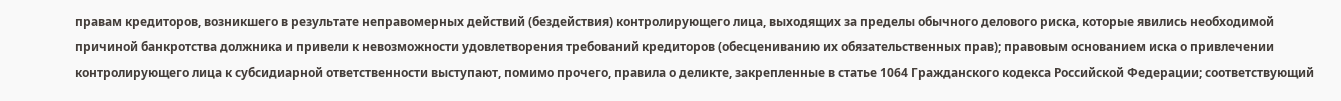правам кредиторов, возникшего в результате неправомерных действий (бездействия) контролирующего лица, выходящих за пределы обычного делового риска, которые явились необходимой причиной банкротства должника и привели к невозможности удовлетворения требований кредиторов (обесцениванию их обязательственных прав); правовым основанием иска о привлечении контролирующего лица к субсидиарной ответственности выступают, помимо прочего, правила о деликте, закрепленные в статье 1064 Гражданского кодекса Российской Федерации; соответствующий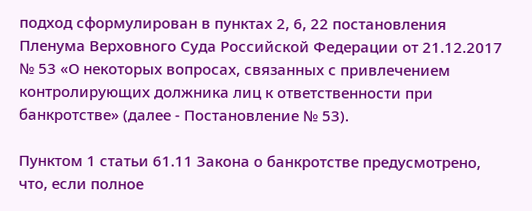подход сформулирован в пунктах 2, 6, 22 постановления Пленума Верховного Суда Российской Федерации от 21.12.2017 № 53 «О некоторых вопросах, связанных с привлечением контролирующих должника лиц к ответственности при банкротстве» (далее - Постановление № 53).

Пунктом 1 статьи 61.11 Закона о банкротстве предусмотрено, что, если полное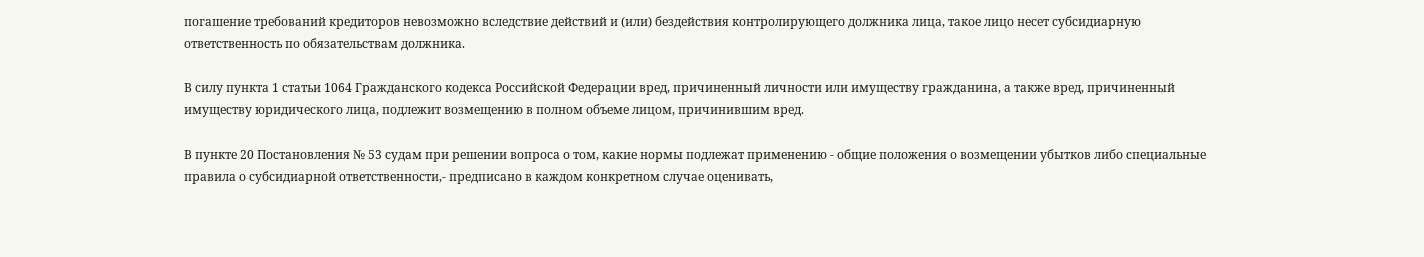погашение требований кредиторов невозможно вследствие действий и (или) бездействия контролирующего должника лица, такое лицо несет субсидиарную ответственность по обязательствам должника.

В силу пункта 1 статьи 1064 Гражданского кодекса Российской Федерации вред, причиненный личности или имуществу гражданина, а также вред, причиненный имуществу юридического лица, подлежит возмещению в полном объеме лицом, причинившим вред.

В пункте 20 Постановления № 53 судам при решении вопроса о том, какие нормы подлежат применению - общие положения о возмещении убытков либо специальные правила о субсидиарной ответственности,- предписано в каждом конкретном случае оценивать,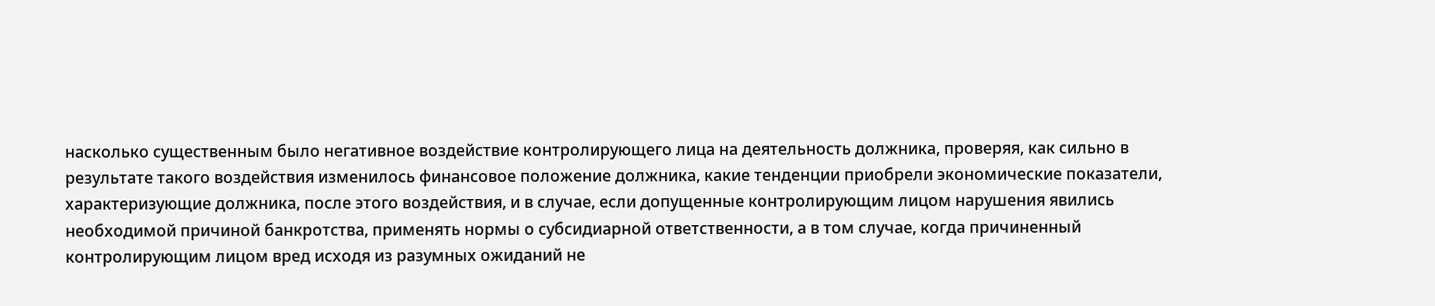насколько существенным было негативное воздействие контролирующего лица на деятельность должника, проверяя, как сильно в результате такого воздействия изменилось финансовое положение должника, какие тенденции приобрели экономические показатели, характеризующие должника, после этого воздействия, и в случае, если допущенные контролирующим лицом нарушения явились необходимой причиной банкротства, применять нормы о субсидиарной ответственности, а в том случае, когда причиненный контролирующим лицом вред исходя из разумных ожиданий не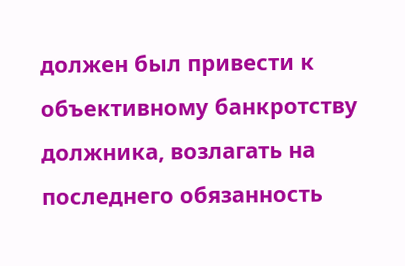должен был привести к объективному банкротству должника, возлагать на последнего обязанность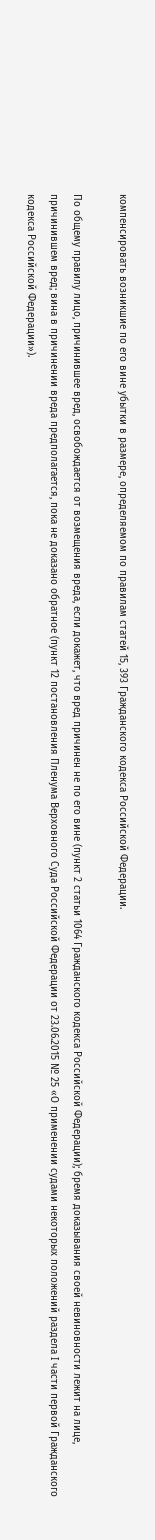компенсировать возникшие по его вине убытки в размере, определяемом по правилам статей 15, 393 Гражданского кодекса Российской Федерации.

По общему правилу лицо, причинившее вред, освобождается от возмещения вреда, если докажет, что вред причинен не по его вине (пункт 2 статьи 1064 Гражданского кодекса Российской Федерации); бремя доказывания своей невиновности лежит на лице, причинившем вред; вина в причинении вреда предполагается, пока не доказано обратное (пункт 12 постановления Пленума Верховного Суда Российской Федерации от 23.06.2015 № 25 «О применении судами некоторых положений раздела I части первой Гражданского кодекса Российской Федерации»).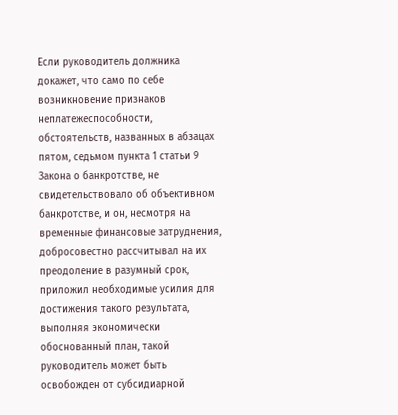Если руководитель должника докажет, что само по себе возникновение признаков неплатежеспособности, обстоятельств, названных в абзацах пятом, седьмом пункта 1 статьи 9 Закона о банкротстве, не свидетельствовало об объективном банкротстве, и он, несмотря на временные финансовые затруднения, добросовестно рассчитывал на их преодоление в разумный срок, приложил необходимые усилия для достижения такого результата, выполняя экономически обоснованный план, такой руководитель может быть освобожден от субсидиарной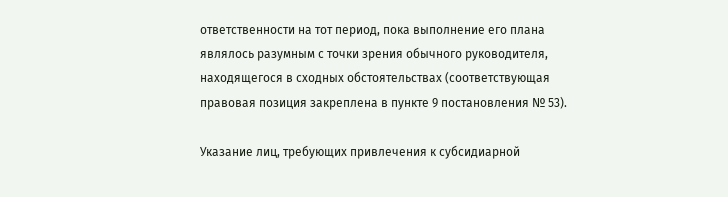ответственности на тот период, пока выполнение его плана являлось разумным с точки зрения обычного руководителя, находящегося в сходных обстоятельствах (соответствующая правовая позиция закреплена в пункте 9 постановления № 53).

Указание лиц, требующих привлечения к субсидиарной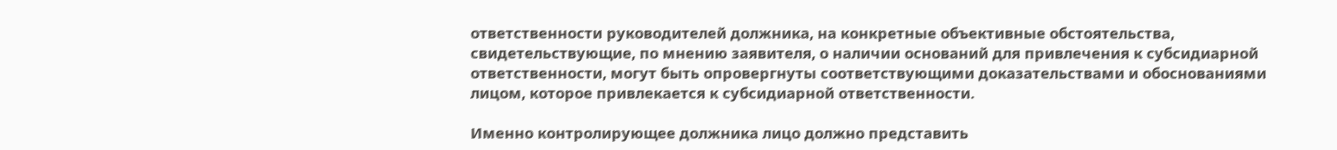ответственности руководителей должника, на конкретные объективные обстоятельства, свидетельствующие, по мнению заявителя, о наличии оснований для привлечения к субсидиарной ответственности, могут быть опровергнуты соответствующими доказательствами и обоснованиями лицом, которое привлекается к субсидиарной ответственности.

Именно контролирующее должника лицо должно представить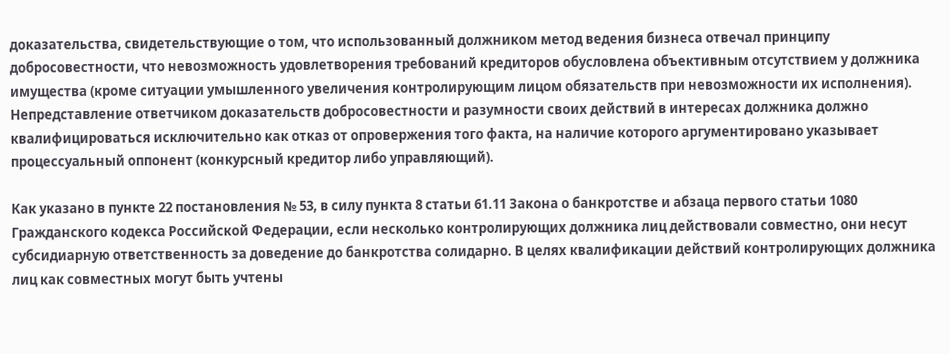доказательства, свидетельствующие о том, что использованный должником метод ведения бизнеса отвечал принципу добросовестности, что невозможность удовлетворения требований кредиторов обусловлена объективным отсутствием у должника имущества (кроме ситуации умышленного увеличения контролирующим лицом обязательств при невозможности их исполнения). Непредставление ответчиком доказательств добросовестности и разумности своих действий в интересах должника должно квалифицироваться исключительно как отказ от опровержения того факта, на наличие которого аргументировано указывает процессуальный оппонент (конкурсный кредитор либо управляющий).

Как указано в пункте 22 постановления № 53, в силу пункта 8 статьи 61.11 Закона о банкротстве и абзаца первого статьи 1080 Гражданского кодекса Российской Федерации, если несколько контролирующих должника лиц действовали совместно, они несут субсидиарную ответственность за доведение до банкротства солидарно. В целях квалификации действий контролирующих должника лиц как совместных могут быть учтены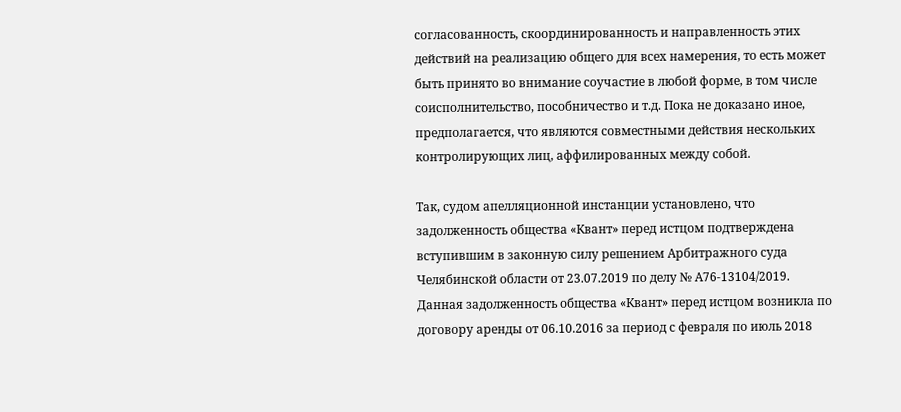согласованность, скоординированность и направленность этих действий на реализацию общего для всех намерения, то есть может быть принято во внимание соучастие в любой форме, в том числе соисполнительство, пособничество и т.д. Пока не доказано иное, предполагается, что являются совместными действия нескольких контролирующих лиц, аффилированных между собой.

Так, судом апелляционной инстанции установлено, что задолженность общества «Квант» перед истцом подтверждена вступившим в законную силу решением Арбитражного суда Челябинской области от 23.07.2019 по делу № А76-13104/2019. Данная задолженность общества «Квант» перед истцом возникла по договору аренды от 06.10.2016 за период с февраля по июль 2018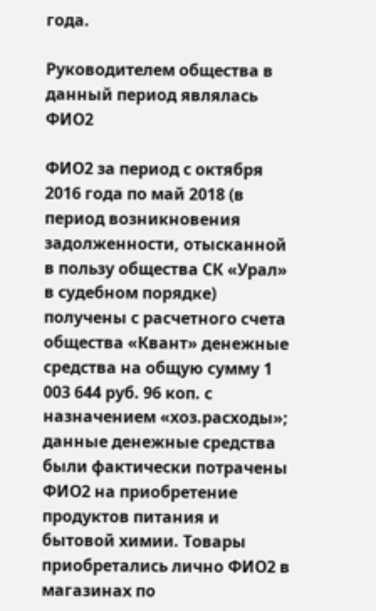года.

Руководителем общества в данный период являлась ФИО2

ФИО2 за период с октября 2016 года по май 2018 (в период возникновения задолженности, отысканной в пользу общества СК «Урал» в судебном порядке) получены с расчетного счета общества «Квант» денежные средства на общую сумму 1 003 644 руб. 96 коп. с назначением «хоз.расходы»; данные денежные средства были фактически потрачены ФИО2 на приобретение продуктов питания и бытовой химии. Товары приобретались лично ФИО2 в магазинах по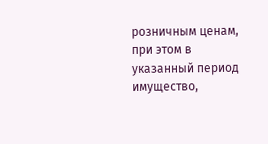розничным ценам, при этом в указанный период имущество,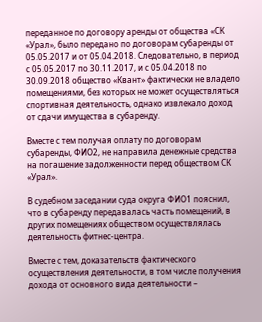переданное по договору аренды от общества «СК «Урал», было передано по договорам субаренды от 05.05.2017 и от 05.04.2018. Следовательно, в период с 05.05.2017 по 30.11.2017, и с 05.04.2018 по 30.09.2018 общество «Квант» фактически не владело помещениями, без которых не может осуществляться спортивная деятельность, однако извлекало доход от сдачи имущества в субаренду.

Вместе с тем получая оплату по договорам субаренды, ФИО2, не направила денежные средства на погашение задолженности перед обществом СК «Урал».

В судебном заседании суда округа ФИО1 пояснил, что в субаренду передавалась часть помещений, в других помещениях обществом осуществлялась деятельность фитнес-центра.

Вместе с тем, доказательств фактического осуществления деятельности, в том числе получения дохода от основного вида деятельности –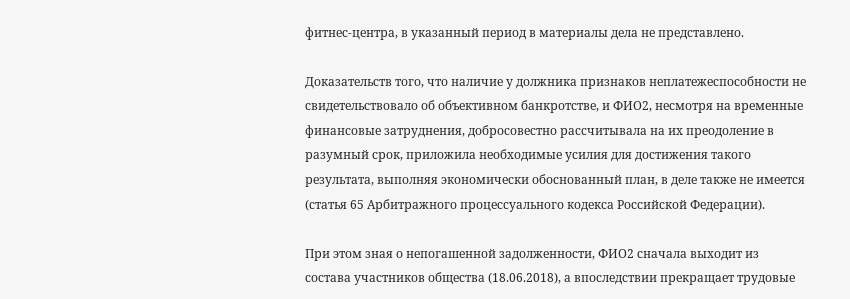фитнес-центра, в указанный период в материалы дела не представлено.

Доказательств того, что наличие у должника признаков неплатежеспособности не свидетельствовало об объективном банкротстве, и ФИО2, несмотря на временные финансовые затруднения, добросовестно рассчитывала на их преодоление в разумный срок, приложила необходимые усилия для достижения такого результата, выполняя экономически обоснованный план, в деле также не имеется (статья 65 Арбитражного процессуального кодекса Российской Федерации).

При этом зная о непогашенной задолженности, ФИО2 сначала выходит из состава участников общества (18.06.2018), а впоследствии прекращает трудовые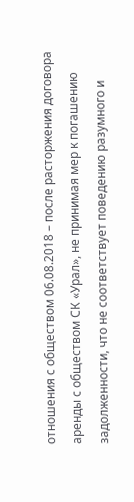отношения с обществом 06.08.2018 – после расторжения договора аренды с обществом СК «Урал», не принимая мер к погашению задолженности, что не соответствует поведению разумного и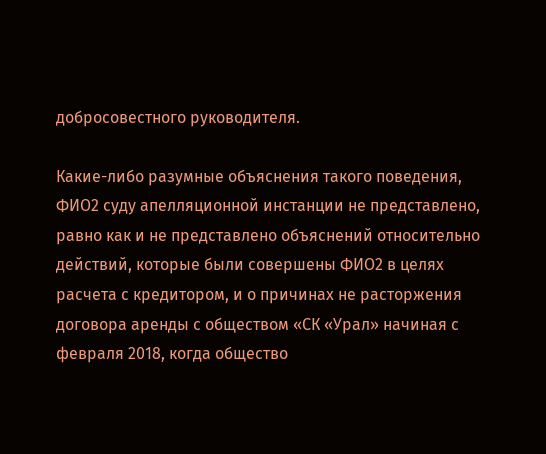добросовестного руководителя.

Какие-либо разумные объяснения такого поведения, ФИО2 суду апелляционной инстанции не представлено, равно как и не представлено объяснений относительно действий, которые были совершены ФИО2 в целях расчета с кредитором, и о причинах не расторжения договора аренды с обществом «СК «Урал» начиная с февраля 2018, когда общество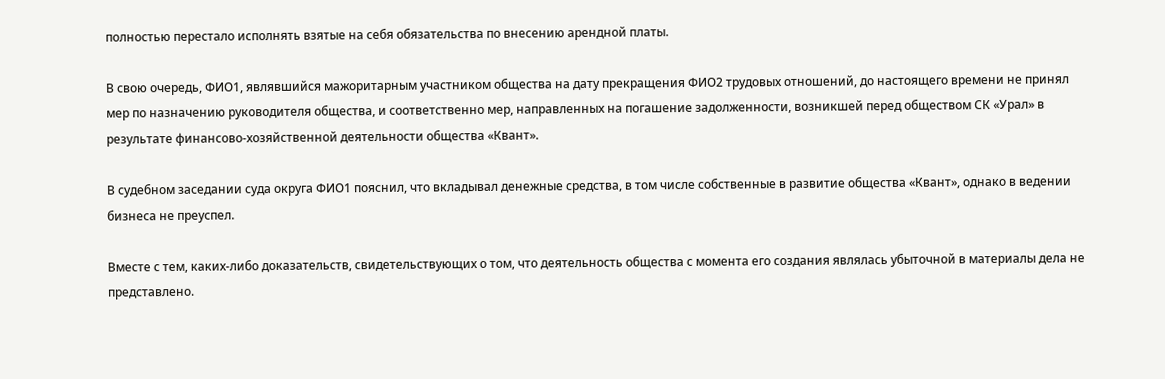полностью перестало исполнять взятые на себя обязательства по внесению арендной платы.

В свою очередь, ФИО1, являвшийся мажоритарным участником общества на дату прекращения ФИО2 трудовых отношений, до настоящего времени не принял мер по назначению руководителя общества, и соответственно мер, направленных на погашение задолженности, возникшей перед обществом СК «Урал» в результате финансово-хозяйственной деятельности общества «Квант».

В судебном заседании суда округа ФИО1 пояснил, что вкладывал денежные средства, в том числе собственные в развитие общества «Квант», однако в ведении бизнеса не преуспел.

Вместе с тем, каких-либо доказательств, свидетельствующих о том, что деятельность общества с момента его создания являлась убыточной в материалы дела не представлено.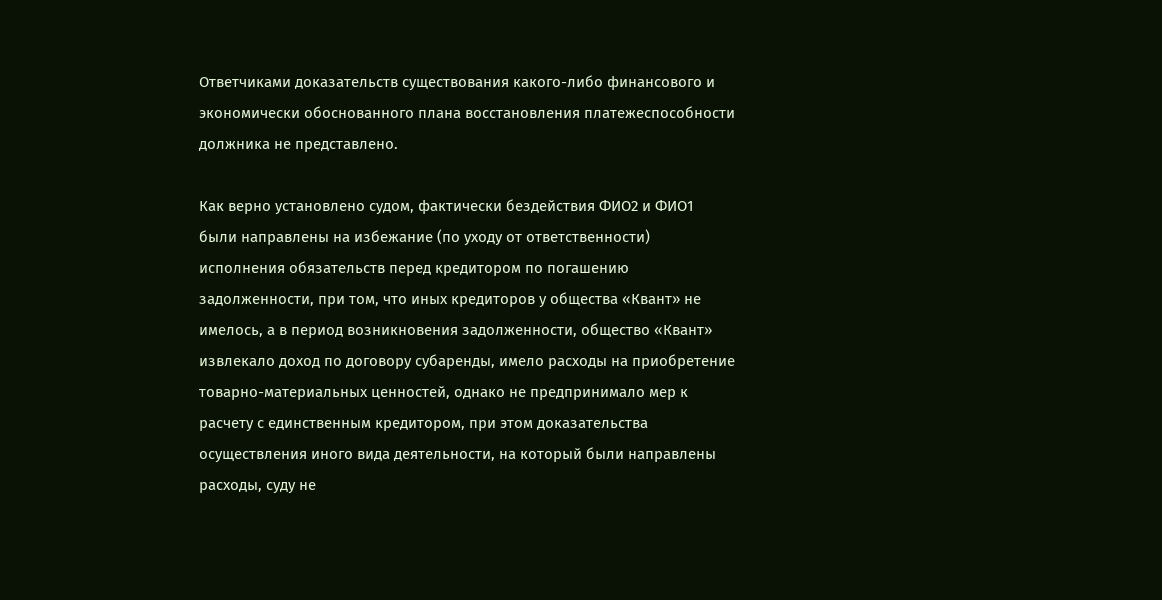Ответчиками доказательств существования какого-либо финансового и экономически обоснованного плана восстановления платежеспособности должника не представлено.

Как верно установлено судом, фактически бездействия ФИО2 и ФИО1 были направлены на избежание (по уходу от ответственности) исполнения обязательств перед кредитором по погашению задолженности, при том, что иных кредиторов у общества «Квант» не имелось, а в период возникновения задолженности, общество «Квант» извлекало доход по договору субаренды, имело расходы на приобретение товарно-материальных ценностей, однако не предпринимало мер к расчету с единственным кредитором, при этом доказательства осуществления иного вида деятельности, на который были направлены расходы, суду не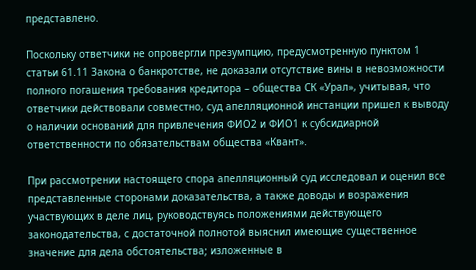представлено.

Поскольку ответчики не опровергли презумпцию, предусмотренную пунктом 1 статьи 61.11 Закона о банкротстве, не доказали отсутствие вины в невозможности полного погашения требования кредитора – общества СК «Урал», учитывая, что ответчики действовали совместно, суд апелляционной инстанции пришел к выводу о наличии оснований для привлечения ФИО2 и ФИО1 к субсидиарной ответственности по обязательствам общества «Квант».

При рассмотрении настоящего спора апелляционный суд исследовал и оценил все представленные сторонами доказательства, а также доводы и возражения участвующих в деле лиц, руководствуясь положениями действующего законодательства, с достаточной полнотой выяснил имеющие существенное значение для дела обстоятельства; изложенные в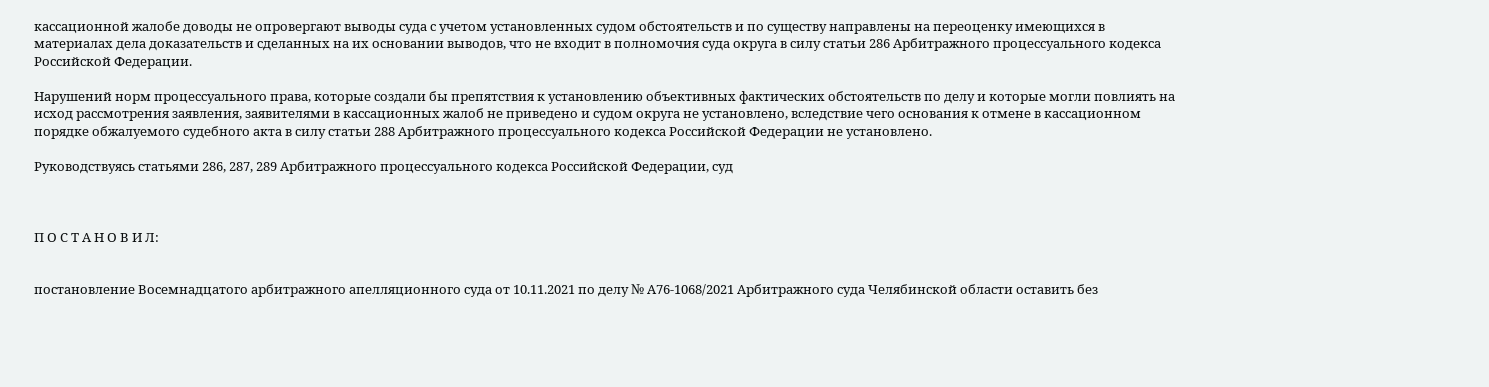кассационной жалобе доводы не опровергают выводы суда с учетом установленных судом обстоятельств и по существу направлены на переоценку имеющихся в материалах дела доказательств и сделанных на их основании выводов, что не входит в полномочия суда округа в силу статьи 286 Арбитражного процессуального кодекса Российской Федерации.

Нарушений норм процессуального права, которые создали бы препятствия к установлению объективных фактических обстоятельств по делу и которые могли повлиять на исход рассмотрения заявления, заявителями в кассационных жалоб не приведено и судом округа не установлено, вследствие чего основания к отмене в кассационном порядке обжалуемого судебного акта в силу статьи 288 Арбитражного процессуального кодекса Российской Федерации не установлено.

Руководствуясь статьями 286, 287, 289 Арбитражного процессуального кодекса Российской Федерации, суд



П О С Т А Н О В И Л:


постановление Восемнадцатого арбитражного апелляционного суда от 10.11.2021 по делу № А76-1068/2021 Арбитражного суда Челябинской области оставить без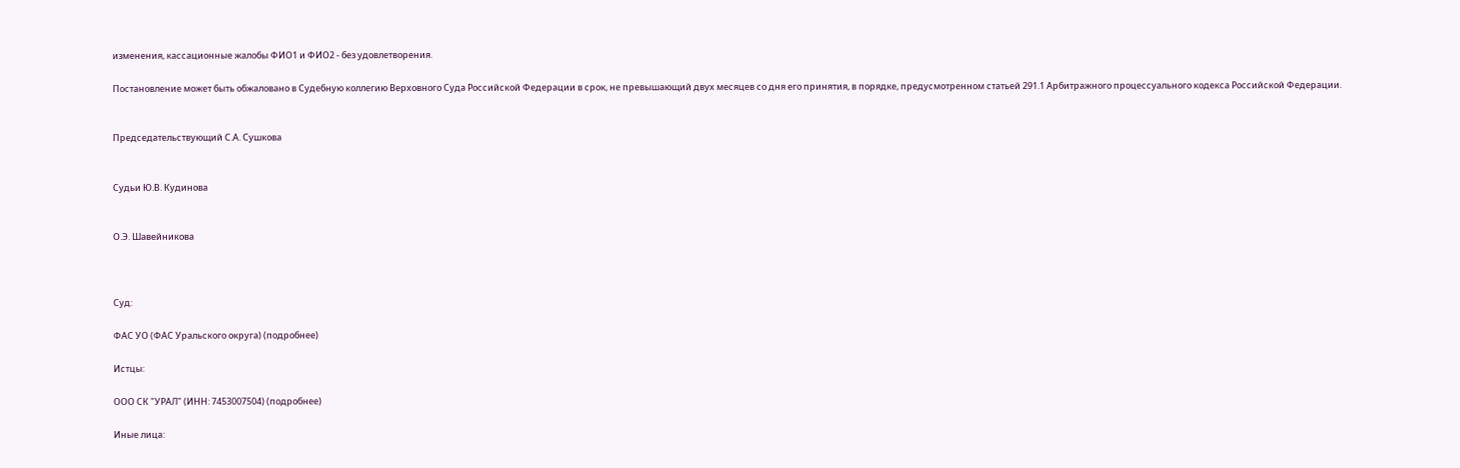изменения, кассационные жалобы ФИО1 и ФИО2 - без удовлетворения.

Постановление может быть обжаловано в Судебную коллегию Верховного Суда Российской Федерации в срок, не превышающий двух месяцев со дня его принятия, в порядке, предусмотренном статьей 291.1 Арбитражного процессуального кодекса Российской Федерации.


Председательствующий С.А. Сушкова


Судьи Ю.В. Кудинова


О.Э. Шавейникова



Суд:

ФАС УО (ФАС Уральского округа) (подробнее)

Истцы:

ООО СК "УРАЛ" (ИНН: 7453007504) (подробнее)

Иные лица: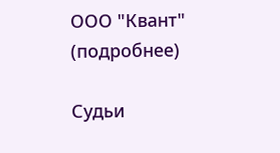ООО "Квант" (подробнее)

Судьи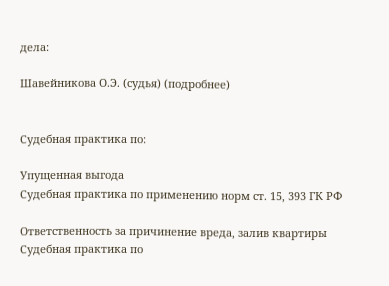дела:

Шавейникова О.Э. (судья) (подробнее)


Судебная практика по:

Упущенная выгода
Судебная практика по применению норм ст. 15, 393 ГК РФ

Ответственность за причинение вреда, залив квартиры
Судебная практика по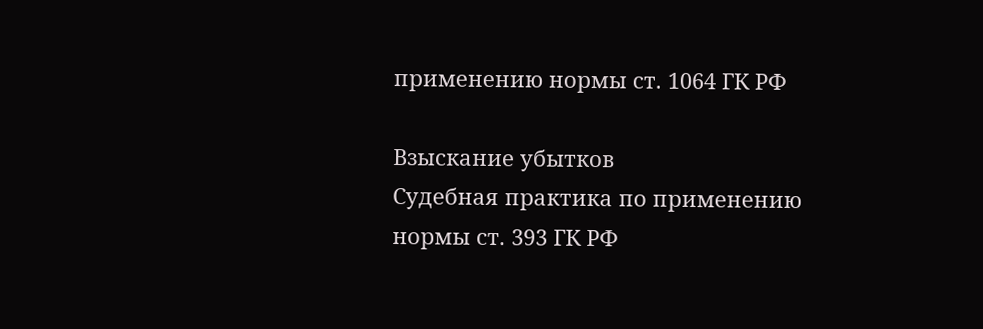применению нормы ст. 1064 ГК РФ

Взыскание убытков
Судебная практика по применению нормы ст. 393 ГК РФ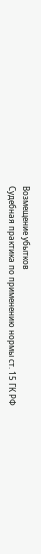Возмещение убытков
Судебная практика по применению нормы ст. 15 ГК РФ